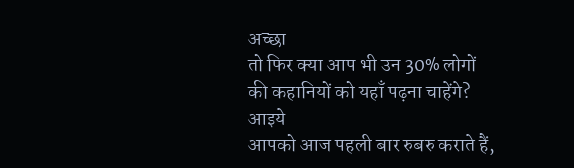अच्छा
तो फिर क्या आप भी उन 30% लोगों
की कहानियों को यहाँ पढ़ना चाहेंगे?
आइये
आपको आज पहली बार रुबरु कराते हैं,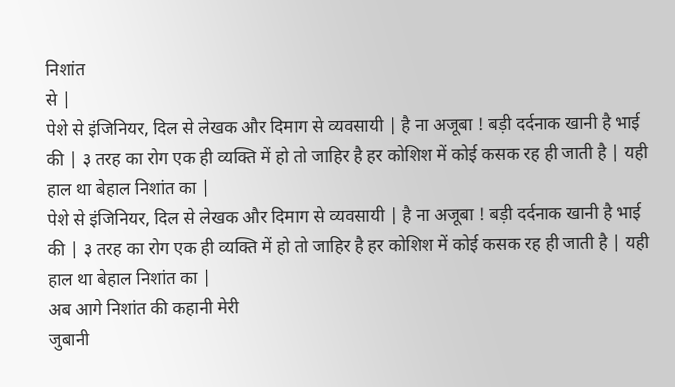निशांत
से |
पेशे से इंजिनियर, दिल से लेखक और दिमाग से व्यवसायी | है ना अजूबा ! बड़ी दर्दनाक खानी है भाई की | ३ तरह का रोग एक ही व्यक्ति में हो तो जाहिर है हर कोशिश में कोई कसक रह ही जाती है | यही हाल था बेहाल निशांत का |
पेशे से इंजिनियर, दिल से लेखक और दिमाग से व्यवसायी | है ना अजूबा ! बड़ी दर्दनाक खानी है भाई की | ३ तरह का रोग एक ही व्यक्ति में हो तो जाहिर है हर कोशिश में कोई कसक रह ही जाती है | यही हाल था बेहाल निशांत का |
अब आगे निशांत की कहानी मेरी
जुबानी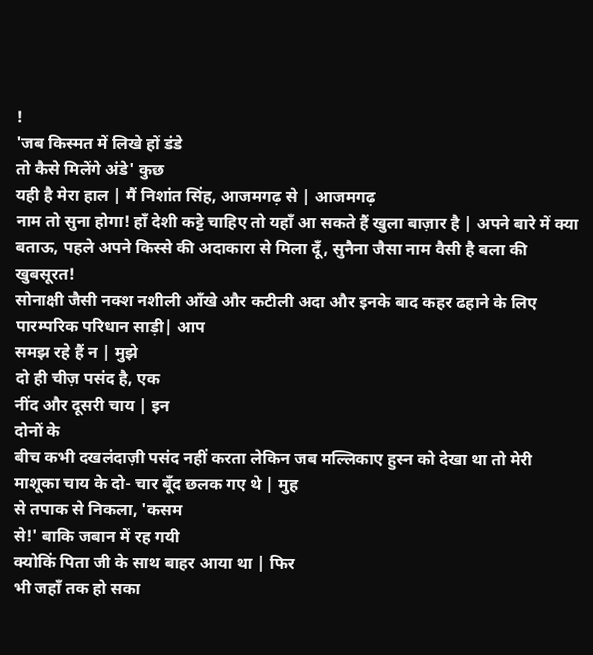!
'जब किस्मत में लिखे हों डंडे
तो कैसे मिलेंगे अंडे' कुछ
यही है मेरा हाल | मैं निशांत सिंह, आजमगढ़ से | आजमगढ़
नाम तो सुना होगा! हाँ देशी कट्टे चाहिए तो यहाँ आ सकते हैं खुला बाज़ार है | अपने बारे में क्या बताऊ, पहले अपने किस्से की अदाकारा से मिला दूँ, सुनैना जैसा नाम वैसी है बला की खुबसूरत!
सोनाक्षी जैसी नक्श नशीली आँखे और कटीली अदा और इनके बाद कहर ढहाने के लिए
पारम्परिक परिधान साड़ी| आप
समझ रहे हैं न | मुझे
दो ही चीज़ पसंद है, एक
नींद और दूसरी चाय | इन
दोनों के
बीच कभी दखलंदाज़ी पसंद नहीं करता लेकिन जब मल्लिकाए हुस्न को देखा था तो मेरी
माशूका चाय के दो- चार बूँद छलक गए थे | मुह
से तपाक से निकला, 'कसम
से!' बाकि जबान में रह गयी
क्योकिं पिता जी के साथ बाहर आया था | फिर
भी जहाँ तक हो सका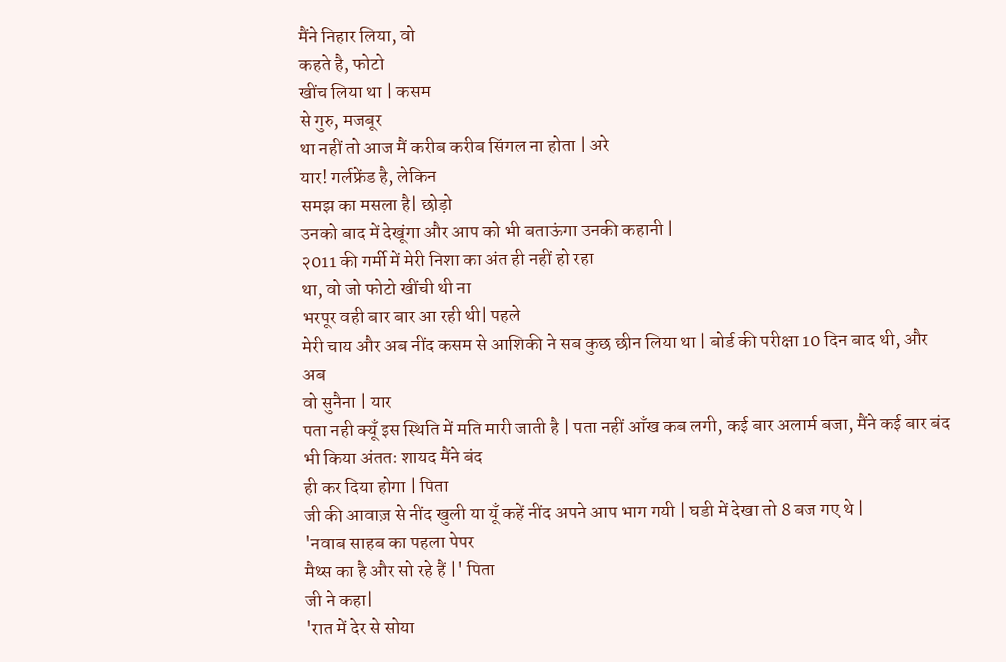मैंने निहार लिया, वो
कहते है, फोटो
खींच लिया था | कसम
से गुरु, मजबूर
था नहीं तो आज मैं करीब करीब सिंगल ना होता | अरे
यार! गर्लफ्रेंड है, लेकिन
समझ का मसला है| छोड़ो
उनको बाद में देखूंगा और आप को भी बताऊंगा उनकी कहानी |
२011 की गर्मी में मेरी निशा का अंत ही नहीं हो रहा
था, वो जो फोटो खींची थी ना
भरपूर वही बार बार आ रही थी| पहले
मेरी चाय और अब नींद कसम से आशिकी ने सब कुछ छीन लिया था | बोर्ड की परीक्षा 10 दिन बाद थी, और अब
वो सुनैना | यार
पता नही क्यूँ इस स्थिति में मति मारी जाती है | पता नहीं आँख कब लगी, कई बार अलार्म बजा, मैंने कई बार बंद भी किया अंततः शायद मैंने बंद
ही कर दिया होगा | पिता
जी की आवाज़ से नींद खुली या यूँ कहें नींद अपने आप भाग गयी | घडी में देखा तो 8 बज गए थे |
'नवाब साहब का पहला पेपर
मैथ्स का है और सो रहे हैं |' पिता
जी ने कहा|
'रात में देर से सोया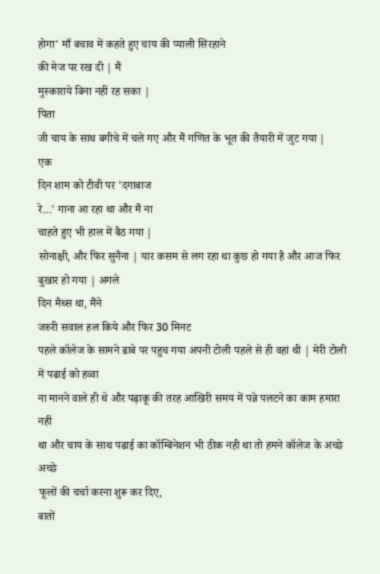होगा' माँ बचाव में कहते हुए चाय की प्याली सिरहाने
की मेज पर रख दी | मैं
मुस्काराये बिना नहीं रह सका |
पिता
जी चाय के साथ बगीचे में चले गए और मैं गणित के भूत की तैयारी में जुट गया |
एक
दिन शाम को टीवी पर 'दगाबाज
रे...' गाना आ रहा था और मैं ना
चाहते हुए भी हाल में बैठ गया |
सोनाक्षी, और फिर सुनैना | यार कसम से लग रहा था कुछ हो गया है और आज फिर
बुखार हो गया | अगले
दिन मैथ्स था, मैंने
जरुरी सवाल हल किये और फिर 30 मिनट
पहले कॉलेज के सामने ढाबे पर पहुच गया अपनी टोली पहले से ही वहां थी | मेरी टोली में पढाई को हव्वा
ना मानने वाले ही थे और पढ़ाकू की तरह आखिरी समय में पन्ने पलटने का काम हमारा नहीं
था और चाय के साथ पढाई का कॉम्बिनेशन भी ठीक नही था तो हमने कॉलेज के अच्छे अच्छे
फूलों की चर्चा करना शुरू कर दिए,
बातों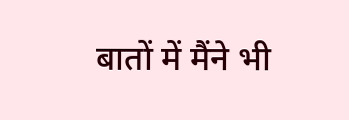बातों में मैंने भी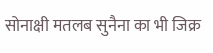सोनाक्षी मतलब सुनैना का भी जिक्र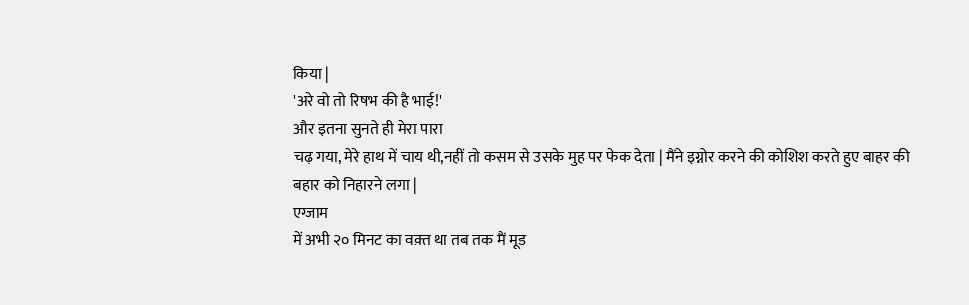किया |
'अरे वो तो रिषभ की है भाई!'
और इतना सुनते ही मेरा पारा
चढ़ गया, मेरे हाथ में चाय थी,नहीं तो कसम से उसके मुह पर फेक देता | मैंने इग्नोर करने की कोशिश करते हुए बाहर की
बहार को निहारने लगा |
एग्जाम
में अभी २० मिनट का वक़्त था तब तक मैं मूड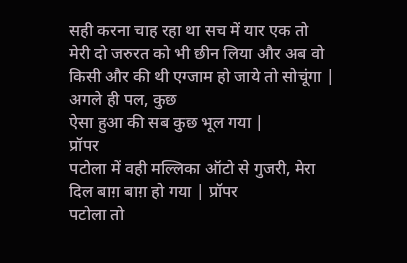सही करना चाह रहा था सच में यार एक तो
मेरी दो जरुरत को भी छीन लिया और अब वो किसी और की थी एग्जाम हो जाये तो सोचूंगा | अगले ही पल, कुछ
ऐसा हुआ की सब कुछ भूल गया |
प्रॉपर
पटोला में वही मल्लिका ऑटो से गुजरी, मेरा
दिल बाग़ बाग़ हो गया | प्रॉपर
पटोला तो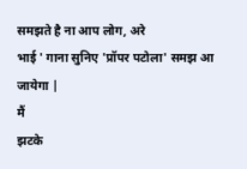समझते है ना आप लोग, अरे
भाई ' गाना सुनिए 'प्रॉपर पटोला' समझ आ जायेगा |
मैं
झटके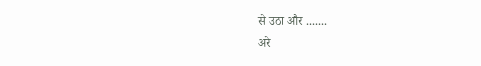से उठा और .......
अरे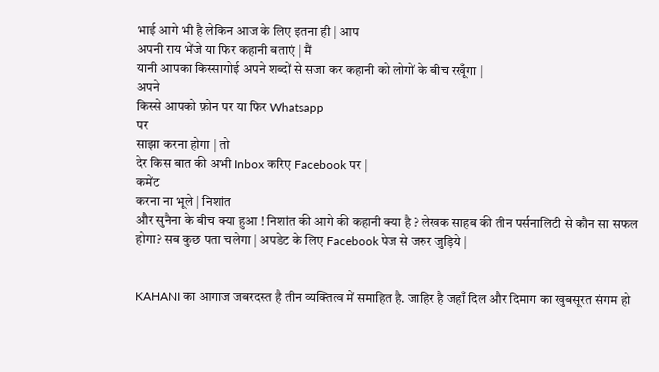भाई आगे भी है लेकिन आज के लिए इतना ही | आप
अपनी राय भेंजे या फिर कहानी बताएं | मैं
यानी आपका किस्सागोई अपने शब्दों से सजा कर कहानी को लोगों के बीच रखूँगा |
अपने
किस्से आपको फ़ोन पर या फिर Whatsapp
पर
साझा करना होगा | तो
देर किस बात की अभी Inbox करिए Facebook पर |
कमेंट
करना ना भूले | निशांत
और सुनैना के बीच क्या हुआ ! निशांत की आगे की कहानी क्या है ? लेखक साहब की तीन पर्सनालिटी से कौन सा सफल
होगा? सब कुछ पता चलेगा | अपडेट के लिए Facebook पेज से जरुर जुड़िये |


KAHANI का आगाज जबरदस्त है तीन व्यक्तित्व में समाहित है. जाहिर है जहाँ दिल और दिमाग का खुबसूरत संगम हो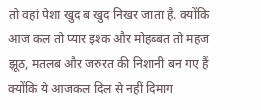तो वहां पेशा खुद ब खुद निखर जाता है. क्योंकि आज कल तो प्यार इश्क और मोहब्बत तो महज झूठ, मतलब और जरुरत की निशानी बन गए हैं क्योंकि ये आजकल दिल से नहीं दिमाग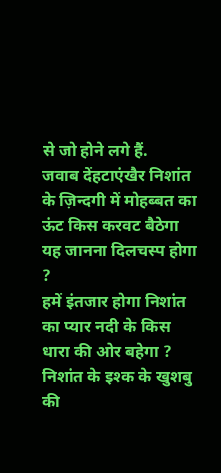से जो होने लगे हैं.
जवाब देंहटाएंखैर निशांत के ज़िन्दगी में मोहब्बत का ऊंट किस करवट बैठेगा यह जानना दिलचस्प होगा ?
हमें इंतजार होगा निशांत का प्यार नदी के किस धारा की ओर बहेगा ?
निशांत के इश्क के खुशबु की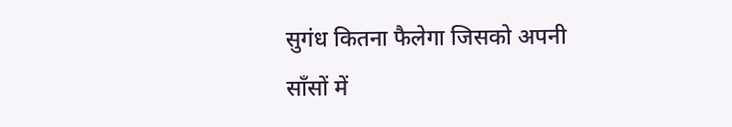सुगंध कितना फैलेगा जिसको अपनी साँसों में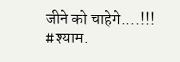जीने को चाहेगे....!!!
#श्याम.